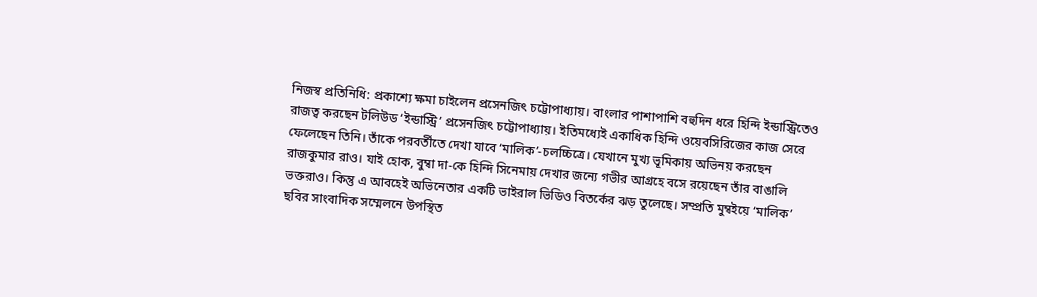নিজস্ব প্রতিনিধি: প্রকাশ্যে ক্ষমা চাইলেন প্রসেনজিৎ চট্টোপাধ্যায়। বাংলার পাশাপাশি বহুদিন ধরে হিন্দি ইন্ডাস্ট্রিতেও রাজত্ব করছেন টলিউড ‘ইন্ডাস্ট্রি’ প্রসেনজিৎ চট্টোপাধ্যায়। ইতিমধ্যেই একাধিক হিন্দি ওয়েবসিরিজের কাজ সেরে ফেলেছেন তিনি। তাঁকে পরবর্তীতে দেখা যাবে ‘মালিক’-চলচ্চিত্রে। যেখানে মুখ্য ভূমিকায় অভিনয় করছেন রাজকুমার রাও। যাই হোক, বুম্বা দা-কে হিন্দি সিনেমায় দেখার জন্যে গভীর আগ্রহে বসে রয়েছেন তাঁর বাঙালি ভক্তরাও। কিন্তু এ আবহেই অভিনেতার একটি ভাইরাল ভিডিও বিতর্কের ঝড় তুলেছে। সম্প্রতি মুম্বইয়ে ‘মালিক’ ছবির সাংবাদিক সম্মেলনে উপস্থিত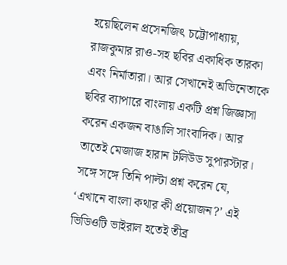হয়েছিলেন প্রসেনজিৎ চট্টোপাধ্যায়, রাজকুমার রাও-সহ ছবির একাধিক তারকা এবং নির্মাতারা। আর সেখানেই অভিনেতাকে ছবির ব্যাপারে বাংলায় একটি প্রশ্ন জিজ্ঞাসা করেন একজন বাঙালি সাংবাদিক। আর তাতেই মেজাজ হারান টলিউড সুপারস্টার।
সঙ্গে সঙ্গে তিনি পাল্টা প্রশ্ন করেন যে, ‘এখানে বাংলা কথার কী প্রয়োজন?’ এই ভিডিওটি ভাইরাল হতেই তীব্র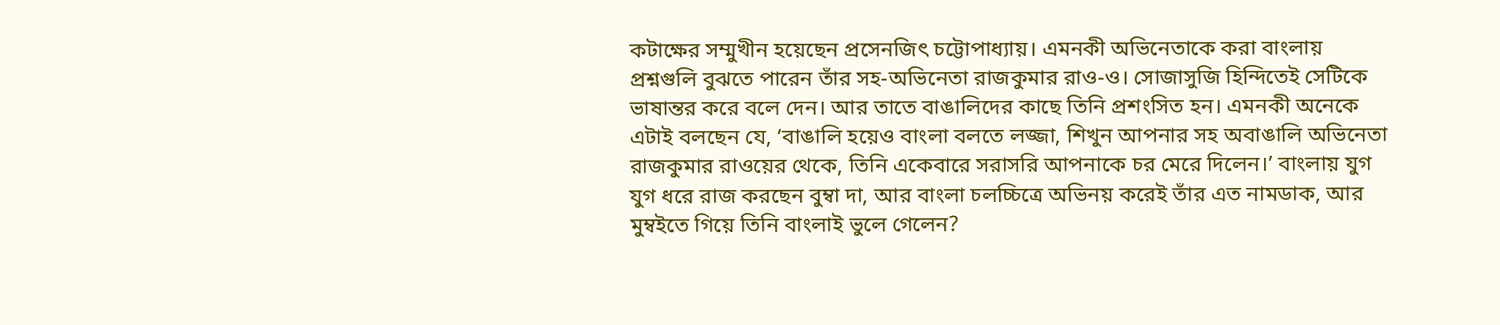কটাক্ষের সম্মুখীন হয়েছেন প্রসেনজিৎ চট্টোপাধ্যায়। এমনকী অভিনেতাকে করা বাংলায় প্রশ্নগুলি বুঝতে পারেন তাঁর সহ-অভিনেতা রাজকুমার রাও-ও। সোজাসুজি হিন্দিতেই সেটিকে ভাষান্তর করে বলে দেন। আর তাতে বাঙালিদের কাছে তিনি প্রশংসিত হন। এমনকী অনেকে এটাই বলছেন যে, ‘বাঙালি হয়েও বাংলা বলতে লজ্জা, শিখুন আপনার সহ অবাঙালি অভিনেতা রাজকুমার রাওয়ের থেকে, তিনি একেবারে সরাসরি আপনাকে চর মেরে দিলেন।’ বাংলায় যুগ যুগ ধরে রাজ করছেন বুম্বা দা, আর বাংলা চলচ্চিত্রে অভিনয় করেই তাঁর এত নামডাক, আর মুম্বইতে গিয়ে তিনি বাংলাই ভুলে গেলেন?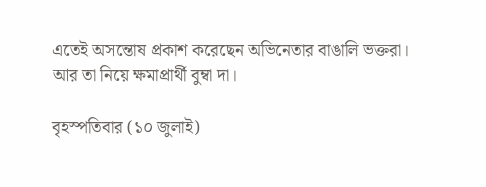এতেই অসন্তোষ প্রকাশ করেছেন অভিনেতার বাঙালি ভক্তরা। আর তা নিয়ে ক্ষমাপ্রার্থী বুম্বা দা।

বৃহস্পতিবার (১০ জুলাই)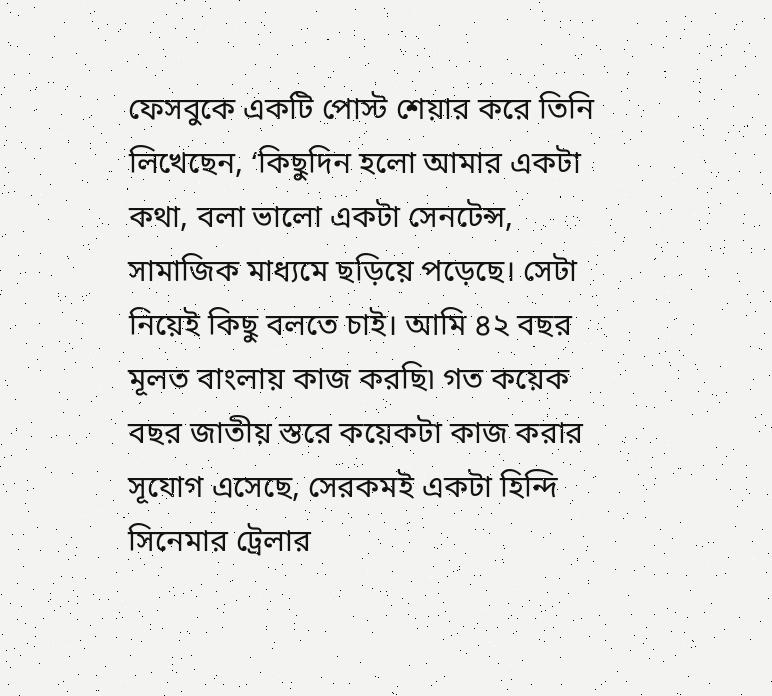ফেসবুকে একটি পোস্ট শেয়ার করে তিনি লিখেছেন, ‘কিছুদিন হলো আমার একটা কথা, বলা ভালো একটা সেনটেন্স, সামাজিক মাধ্যমে ছড়িয়ে পড়েছে। সেটা নিয়েই কিছু বলতে চাই। আমি ৪২ বছর মূলত বাংলায় কাজ করছি৷ গত কয়েক বছর জাতীয় স্তরে কয়েকটা কাজ করার সূযোগ এসেছে, সেরকমই একটা হিন্দি সিনেমার ট্রেলার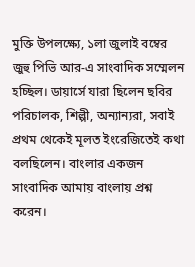মুক্তি উপলক্ষ্যে, ১লা জুলাই বম্বের জুহু পিভি আর-এ সাংবাদিক সম্মেলন হচ্ছিল। ডায়ার্সে যারা ছিলেন ছবির পরিচালক, শিল্পী, অন্যান্যরা, সবাই প্রথম থেকেই মূলত ইংরেজিতেই কথা বলছিলেন। বাংলার একজন সাংবাদিক আমায় বাংলায় প্রশ্ন করেন।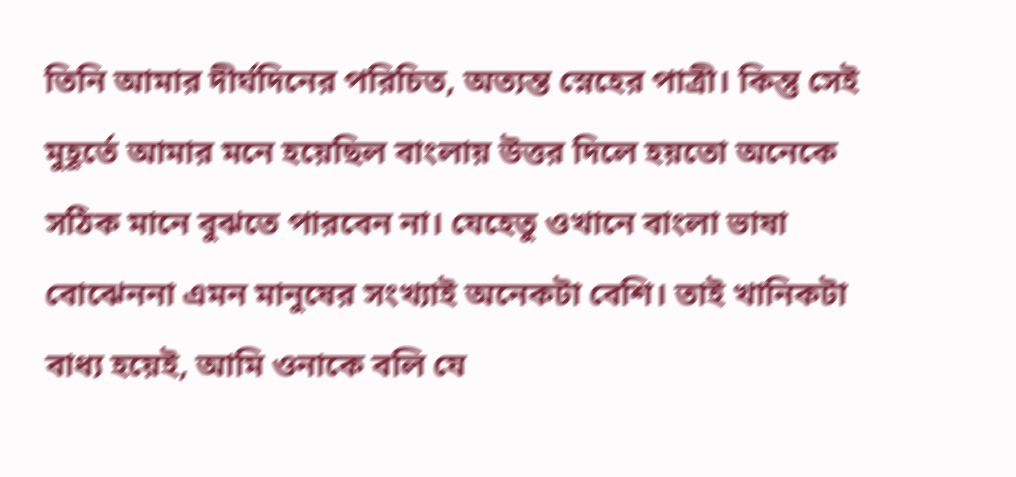তিনি আমার দীর্ঘদিনের পরিচিত, অত্যন্ত স্নেহের পাত্রী। কিন্তু সেই মুহূর্তে আমার মনে হয়েছিল বাংলায় উত্তর দিলে হয়তো অনেকে সঠিক মানে বুঝতে পারবেন না। যেহেতু ওখানে বাংলা ভাষা বোঝেননা এমন মানুষের সংখ্যাই অনেকটা বেশি। তাই খানিকটা বাধ্য হয়েই, আমি ওনাকে বলি যে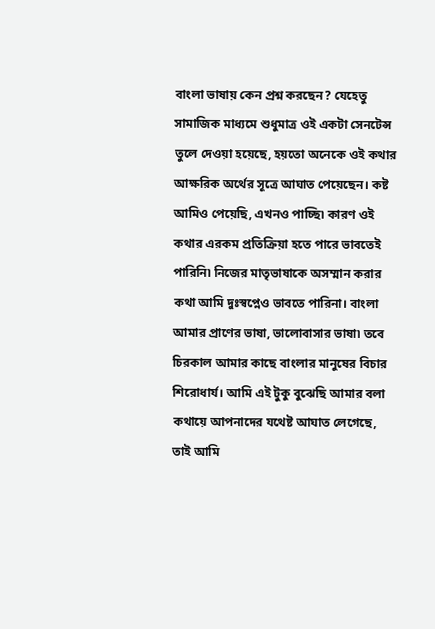বাংলা ভাষায় কেন প্রশ্ন করছেন? যেহেতু সামাজিক মাধ্যমে শুধুমাত্র ওই একটা সেনটেন্স তুলে দেওয়া হয়েছে, হয়তো অনেকে ওই কথার আক্ষরিক অর্থের সূত্রে আঘাত পেয়েছেন। কষ্ট আমিও পেয়েছি, এখনও পাচ্ছি৷ কারণ ওই কথার এরকম প্রতিক্রিয়া হতে পারে ভাবতেই পারিনি৷ নিজের মাতৃভাষাকে অসম্মান করার কথা আমি দুঃস্বপ্নেও ভাবতে পারিনা। বাংলা আমার প্রাণের ভাষা, ভালোবাসার ভাষা৷ তবে চিরকাল আমার কাছে বাংলার মানুষের বিচার শিরোধার্য। আমি এই টুকু বুঝেছি আমার বলা কথায়ে আপনাদের যথেষ্ট আঘাত লেগেছে, তাই আমি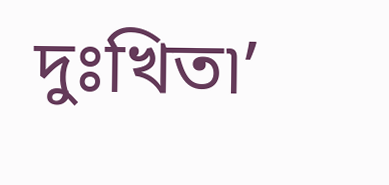দুঃখিত৷’